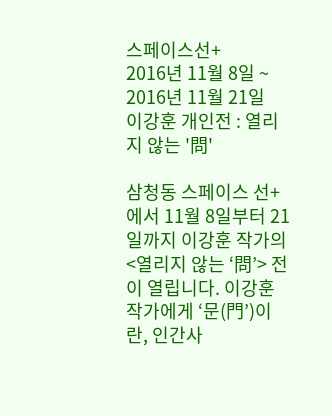스페이스선+
2016년 11월 8일 ~ 2016년 11월 21일
이강훈 개인전 : 열리지 않는 '問'

삼청동 스페이스 선+에서 11월 8일부터 21일까지 이강훈 작가의 <열리지 않는 ‘問’> 전이 열립니다. 이강훈 작가에게 ‘문(門’)이란, 인간사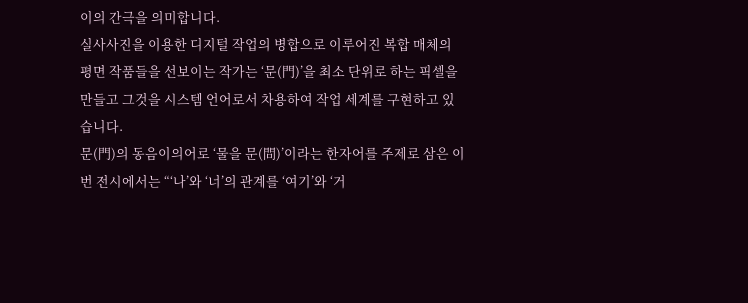이의 간극을 의미합니다.
실사사진을 이용한 디지털 작업의 병합으로 이루어진 복합 매체의 평면 작품들을 선보이는 작가는 ‘문(門)’을 최소 단위로 하는 픽셀을 만들고 그것을 시스템 언어로서 차용하여 작업 세계를 구현하고 있습니다.
문(門)의 동음이의어로 ‘물을 문(問)’이라는 한자어를 주제로 삼은 이번 전시에서는 “‘나’와 ‘너’의 관계를 ‘여기’와 ‘거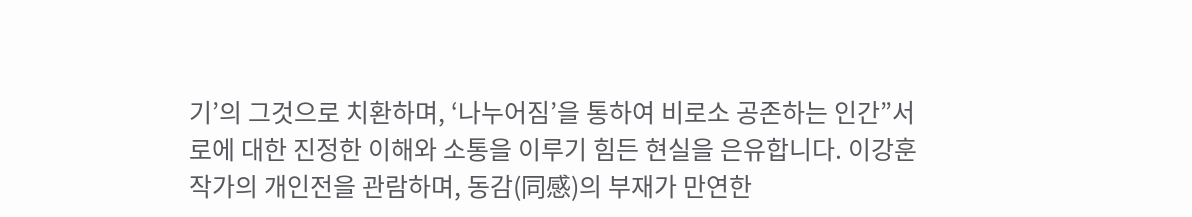기’의 그것으로 치환하며, ‘나누어짐’을 통하여 비로소 공존하는 인간”서로에 대한 진정한 이해와 소통을 이루기 힘든 현실을 은유합니다. 이강훈 작가의 개인전을 관람하며, 동감(同感)의 부재가 만연한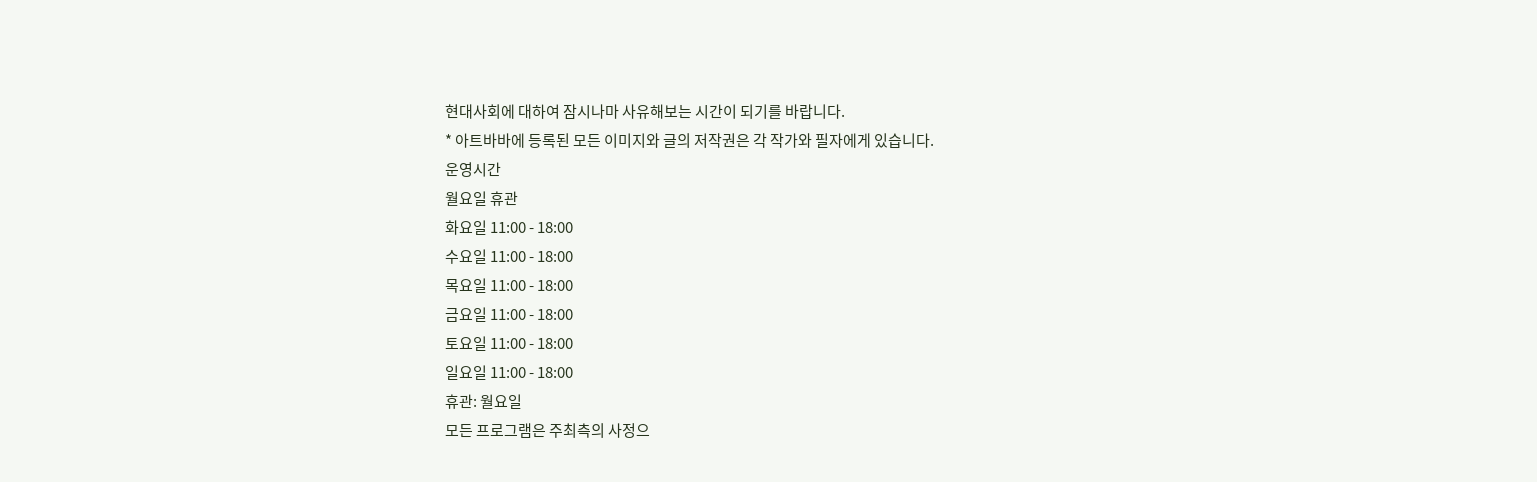현대사회에 대하여 잠시나마 사유해보는 시간이 되기를 바랍니다.
* 아트바바에 등록된 모든 이미지와 글의 저작권은 각 작가와 필자에게 있습니다.
운영시간
월요일 휴관
화요일 11:00 - 18:00
수요일 11:00 - 18:00
목요일 11:00 - 18:00
금요일 11:00 - 18:00
토요일 11:00 - 18:00
일요일 11:00 - 18:00
휴관: 월요일
모든 프로그램은 주최측의 사정으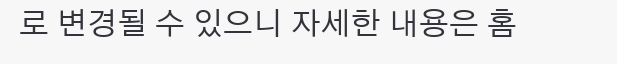로 변경될 수 있으니 자세한 내용은 홈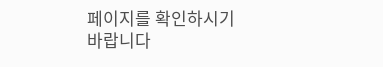페이지를 확인하시기바랍니다